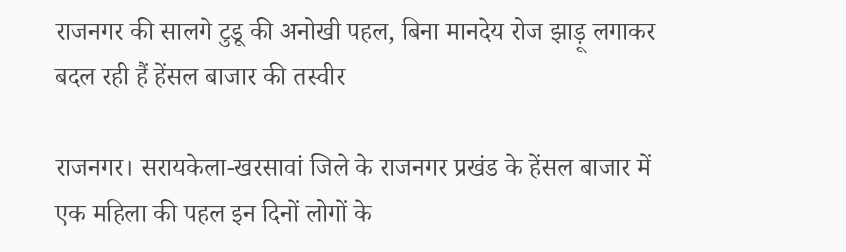राजनगर की सालगे टुडू की अनोखी पहल, बिना मानदेय रोज झाड़ू लगाकर बदल रही हैं हेंसल बाजार की तस्वीर

राजनगर। सरायकेला-खरसावां जिले के राजनगर प्रखंड के हेंसल बाजार में एक महिला की पहल इन दिनों लोगों के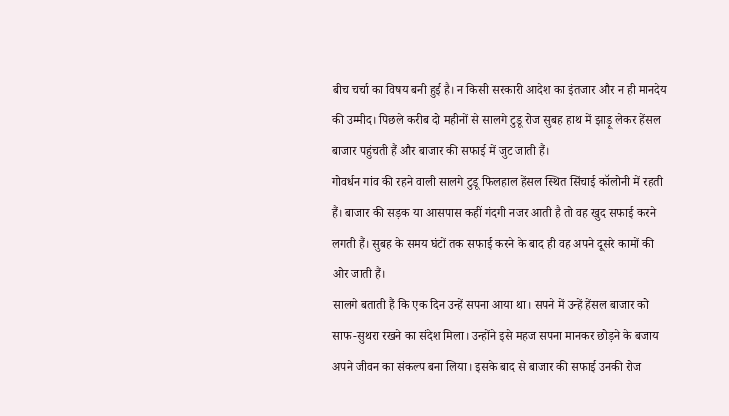बीच चर्चा का विषय बनी हुई है। न किसी सरकारी आदेश का इंतजार और न ही मानदेय की उम्मीद। पिछले करीब दो महीनों से सालगे टुडू रोज सुबह हाथ में झाड़ू लेकर हेंसल बाजार पहुंचती हैं और बाजार की सफाई में जुट जाती हैं।
गोवर्धन गांव की रहने वाली सालगे टुडू फिलहाल हेंसल स्थित सिंचाई कॉलोनी में रहती हैं। बाजार की सड़क या आसपास कहीं गंदगी नजर आती है तो वह खुद सफाई करने लगती हैं। सुबह के समय घंटों तक सफाई करने के बाद ही वह अपने दूसरे कामों की ओर जाती हैं।
सालगे बताती हैं कि एक दिन उन्हें सपना आया था। सपने में उन्हें हेंसल बाजार को साफ-सुथरा रखने का संदेश मिला। उन्होंने इसे महज सपना मानकर छोड़ने के बजाय अपने जीवन का संकल्प बना लिया। इसके बाद से बाजार की सफाई उनकी रोज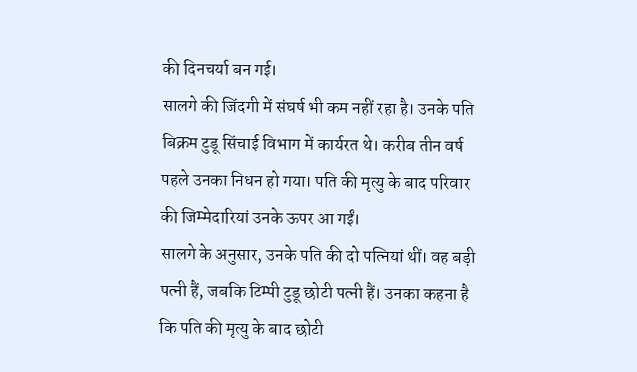की दिनचर्या बन गई।
सालगे की जिंदगी में संघर्ष भी कम नहीं रहा है। उनके पति बिक्रम टुडू सिंचाई विभाग में कार्यरत थे। करीब तीन वर्ष पहले उनका निधन हो गया। पति की मृत्यु के बाद परिवार की जिम्मेदारियां उनके ऊपर आ गईं।
सालगे के अनुसार, उनके पति की दो पत्नियां थीं। वह बड़ी पत्नी हैं, जबकि टिम्पी टुडू छोटी पत्नी हैं। उनका कहना है कि पति की मृत्यु के बाद छोटी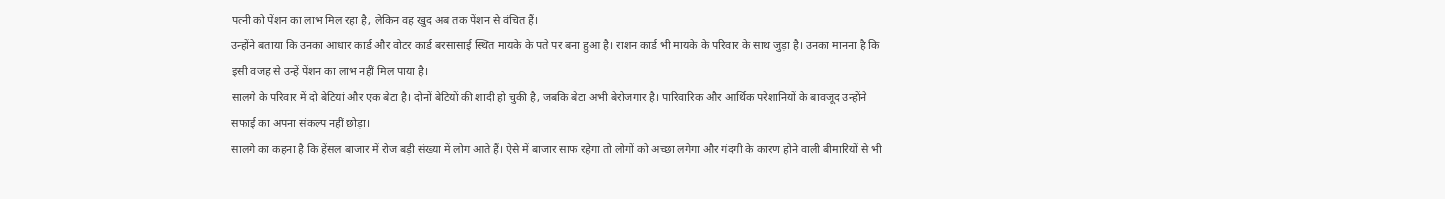पत्नी को पेंशन का लाभ मिल रहा है, लेकिन वह खुद अब तक पेंशन से वंचित हैं।
उन्होंने बताया कि उनका आधार कार्ड और वोटर कार्ड बरसासाई स्थित मायके के पते पर बना हुआ है। राशन कार्ड भी मायके के परिवार के साथ जुड़ा है। उनका मानना है कि इसी वजह से उन्हें पेंशन का लाभ नहीं मिल पाया है।
सालगे के परिवार में दो बेटियां और एक बेटा है। दोनों बेटियों की शादी हो चुकी है, जबकि बेटा अभी बेरोजगार है। पारिवारिक और आर्थिक परेशानियों के बावजूद उन्होंने सफाई का अपना संकल्प नहीं छोड़ा।
सालगे का कहना है कि हेंसल बाजार में रोज बड़ी संख्या में लोग आते हैं। ऐसे में बाजार साफ रहेगा तो लोगों को अच्छा लगेगा और गंदगी के कारण होने वाली बीमारियों से भी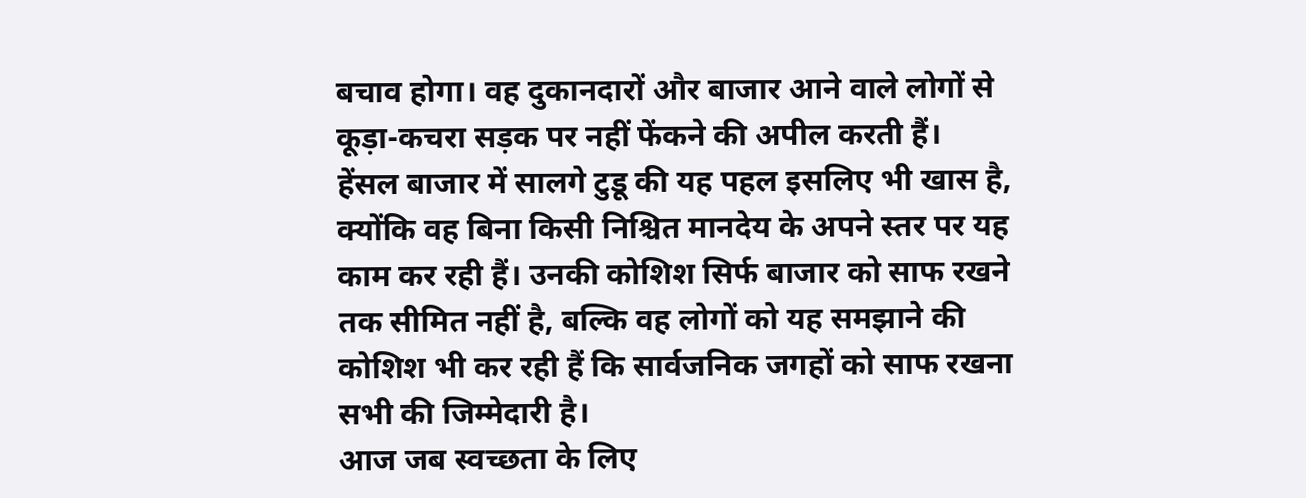बचाव होगा। वह दुकानदारों और बाजार आने वाले लोगों से कूड़ा-कचरा सड़क पर नहीं फेंकने की अपील करती हैं।
हेंसल बाजार में सालगे टुडू की यह पहल इसलिए भी खास है, क्योंकि वह बिना किसी निश्चित मानदेय के अपने स्तर पर यह काम कर रही हैं। उनकी कोशिश सिर्फ बाजार को साफ रखने तक सीमित नहीं है, बल्कि वह लोगों को यह समझाने की कोशिश भी कर रही हैं कि सार्वजनिक जगहों को साफ रखना सभी की जिम्मेदारी है।
आज जब स्वच्छता के लिए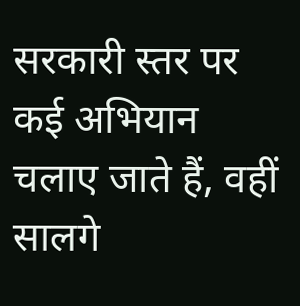सरकारी स्तर पर कई अभियान चलाए जाते हैं, वहीं सालगे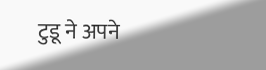टुडू ने अपने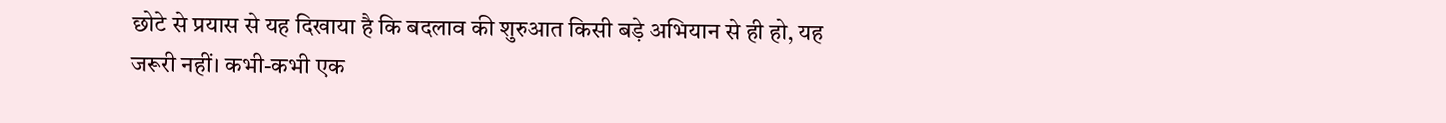छोटे से प्रयास से यह दिखाया है कि बदलाव की शुरुआत किसी बड़े अभियान से ही हो, यह जरूरी नहीं। कभी-कभी एक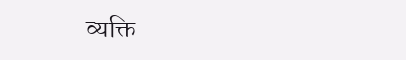व्यक्ति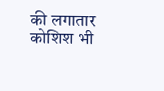की लगातार कोशिश भी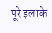पूरे इलाके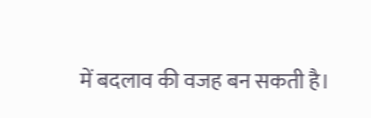में बदलाव की वजह बन सकती है।